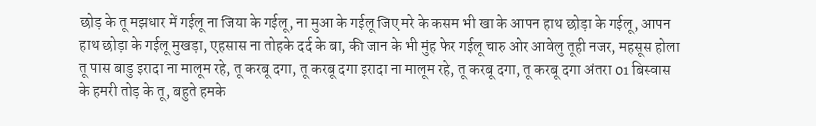छोड़ के तू मझधार में गईलू ना जिया के गईलू, ना मुआ के गईलू जिए मरे के कसम भी खा के आपन हाथ छोड़ा के गईलू, आपन हाथ छोड़ा के गईलू मुखड़ा, एहसास ना तोहके दर्द के बा, की जान के भी मुंह फेर गईलू चारु ओर आवेलु तूही नजर, महसूस होला तू पास बाडु इरादा ना मालूम रहे, तू करबू दगा, तू करबू दगा इरादा ना मालूम रहे, तू करबू दगा, तू करबू दगा अंतरा 01 बिस्वास के हमरी तोड़ के तू, बहुते हमके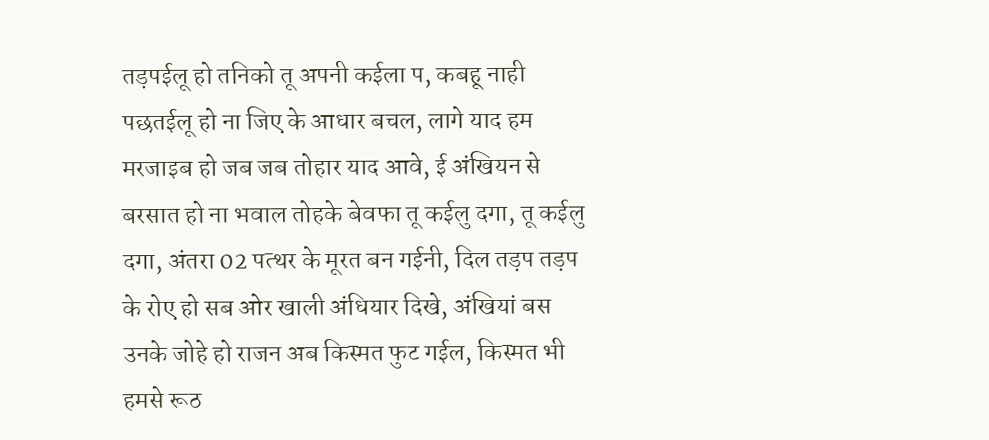तड़पईलू हो तनिको तू अपनी कईला प, कबहू नाही पछतईलू हो ना जिए के आधार बचल, लागे याद हम मरजाइब हो जब जब तोहार याद आवे, ई अंखियन से बरसात हो ना भवाल तोहके बेवफा तू कईलु दगा, तू कईलु दगा, अंतरा 02 पत्थर के मूरत बन गईनी, दिल तड़प तड़प के रोए हो सब ओर खाली अंधियार दिखे, अंखियां बस उनके जोहे हो राजन अब किस्मत फुट गईल, किस्मत भी हमसे रूठ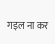गइल ना कर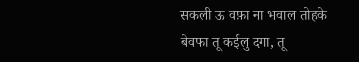सकली ऊ वफ़ा ना भवाल तोहके बेवफा तू कईलु दगा, तू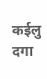कईलु दगा